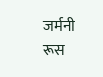जर्मनी रूस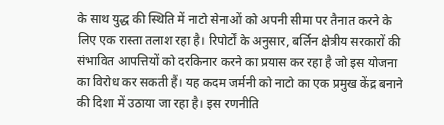के साथ युद्ध की स्थिति में नाटो सेनाओं को अपनी सीमा पर तैनात करने के लिए एक रास्ता तलाश रहा है। रिपोर्टों के अनुसार, बर्लिन क्षेत्रीय सरकारों की संभावित आपत्तियों को दरकिनार करने का प्रयास कर रहा है जो इस योजना का विरोध कर सकती हैं। यह कदम जर्मनी को नाटो का एक प्रमुख केंद्र बनाने की दिशा में उठाया जा रहा है। इस रणनीति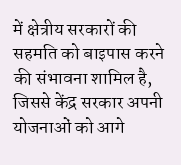में क्षेत्रीय सरकारों की सहमति को बाइपास करने की संभावना शामिल है, जिससे केंद्र सरकार अपनी योजनाओं को आगे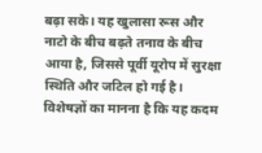बढ़ा सके। यह खुलासा रूस और नाटो के बीच बढ़ते तनाव के बीच आया है, जिससे पूर्वी यूरोप में सुरक्षा स्थिति और जटिल हो गई है। विशेषज्ञों का मानना है कि यह कदम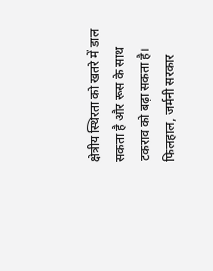क्षेत्रीय स्थिरता को खतरे में डाल सकता है और रूस के साथ टकराव को बढ़ा सकता है। फिलहाल, जर्मनी सरकार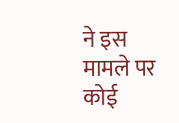ने इस मामले पर कोई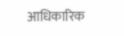आधिकारिक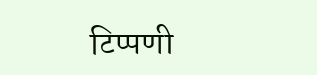टिप्पणी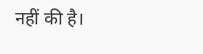नहीं की है।